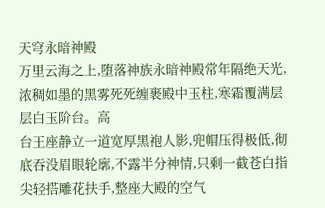天穹永暗神殿
万里云海之上,堕落神族永暗神殿常年隔绝天光,浓稠如墨的黑雾死死缠裹殿中玉柱,寒霜覆满层层白玉阶台。高
台王座静立一道宽厚黑袍人影,兜帽压得极低,彻底吞没眉眼轮廓,不露半分神情,只剩一截苍白指尖轻搭雕花扶手,整座大殿的空气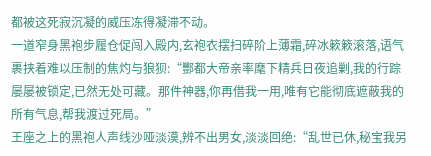都被这死寂沉凝的威压冻得凝滞不动。
一道窄身黑袍步履仓促闯入殿内,玄袍衣摆扫碎阶上薄霜,碎冰簌簌滚落,语气裹挟着难以压制的焦灼与狼狈:“酆都大帝亲率麾下精兵日夜追剿,我的行踪屡屡被锁定,已然无处可藏。那件神器,你再借我一用,唯有它能彻底遮蔽我的所有气息,帮我渡过死局。”
王座之上的黑袍人声线沙哑淡漠,辨不出男女,淡淡回绝:“乱世已休,秘宝我另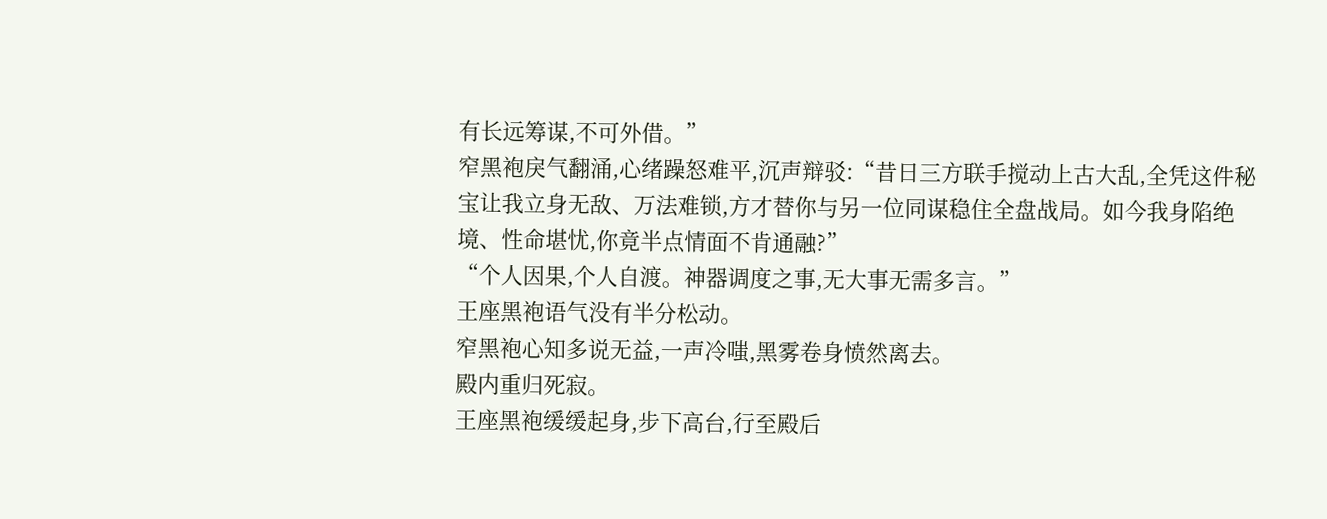有长远筹谋,不可外借。”
窄黑袍戾气翻涌,心绪躁怒难平,沉声辩驳:“昔日三方联手搅动上古大乱,全凭这件秘宝让我立身无敌、万法难锁,方才替你与另一位同谋稳住全盘战局。如今我身陷绝境、性命堪忧,你竟半点情面不肯通融?”
“个人因果,个人自渡。神器调度之事,无大事无需多言。”
王座黑袍语气没有半分松动。
窄黑袍心知多说无益,一声冷嗤,黑雾卷身愤然离去。
殿内重归死寂。
王座黑袍缓缓起身,步下高台,行至殿后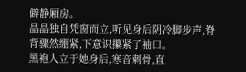僻静厢房。
晶晶独自凭窗而立,听见身后阴冷脚步声,脊背骤然绷紧,下意识攥紧了袖口。
黑袍人立于她身后,寒音刺骨,直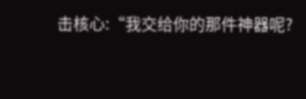击核心:“我交给你的那件神器呢?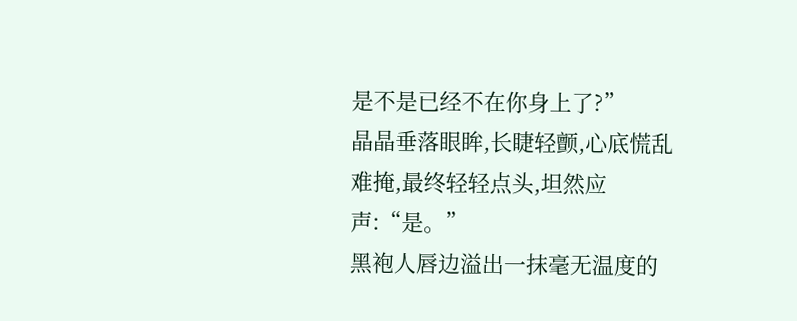是不是已经不在你身上了?”
晶晶垂落眼眸,长睫轻颤,心底慌乱难掩,最终轻轻点头,坦然应声:“是。”
黑袍人唇边溢出一抹毫无温度的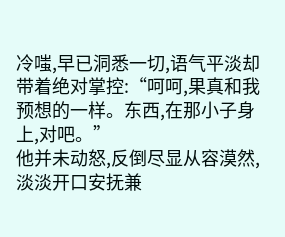冷嗤,早已洞悉一切,语气平淡却带着绝对掌控:“呵呵,果真和我预想的一样。东西,在那小子身上,对吧。”
他并未动怒,反倒尽显从容漠然,淡淡开口安抚兼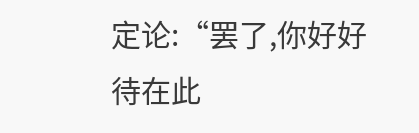定论:“罢了,你好好待在此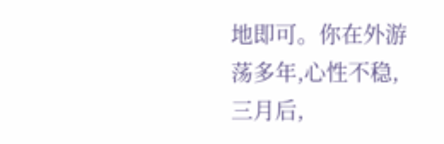地即可。你在外游荡多年,心性不稳,三月后,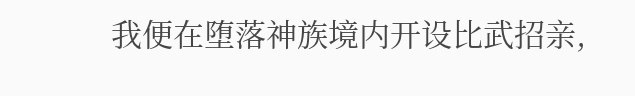我便在堕落神族境内开设比武招亲,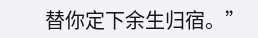替你定下余生归宿。”